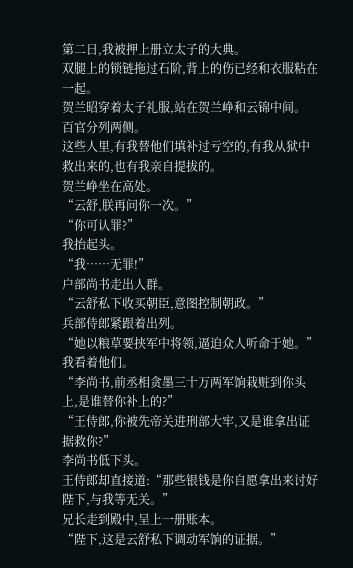第二日,我被押上册立太子的大典。
双腿上的锁链拖过石阶,背上的伤已经和衣服粘在一起。
贺兰昭穿着太子礼服,站在贺兰峥和云锦中间。
百官分列两侧。
这些人里,有我替他们填补过亏空的,有我从狱中救出来的,也有我亲自提拔的。
贺兰峥坐在高处。
“云舒,朕再问你一次。”
“你可认罪?”
我抬起头。
“我……无罪!”
户部尚书走出人群。
“云舒私下收买朝臣,意图控制朝政。”
兵部侍郎紧跟着出列。
“她以粮草要挟军中将领,逼迫众人听命于她。”
我看着他们。
“李尚书,前丞相贪墨三十万两军饷栽赃到你头上,是谁替你补上的?”
“王侍郎,你被先帝关进刑部大牢,又是谁拿出证据救你?”
李尚书低下头。
王侍郎却直接道:“那些银钱是你自愿拿出来讨好陛下,与我等无关。”
兄长走到殿中,呈上一册账本。
“陛下,这是云舒私下调动军饷的证据。”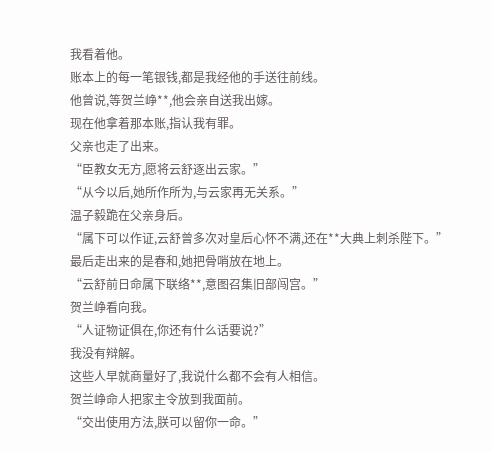我看着他。
账本上的每一笔银钱,都是我经他的手送往前线。
他曾说,等贺兰峥**,他会亲自送我出嫁。
现在他拿着那本账,指认我有罪。
父亲也走了出来。
“臣教女无方,愿将云舒逐出云家。”
“从今以后,她所作所为,与云家再无关系。”
温子毅跪在父亲身后。
“属下可以作证,云舒曾多次对皇后心怀不满,还在**大典上刺杀陛下。”
最后走出来的是春和,她把骨哨放在地上。
“云舒前日命属下联络**,意图召集旧部闯宫。”
贺兰峥看向我。
“人证物证俱在,你还有什么话要说?”
我没有辩解。
这些人早就商量好了,我说什么都不会有人相信。
贺兰峥命人把家主令放到我面前。
“交出使用方法,朕可以留你一命。”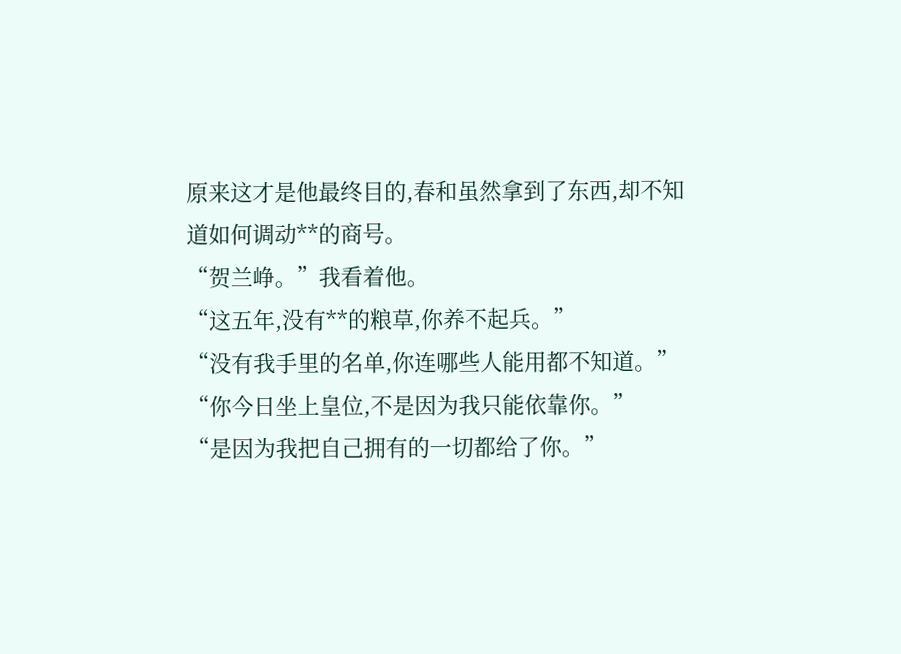原来这才是他最终目的,春和虽然拿到了东西,却不知道如何调动**的商号。
“贺兰峥。”我看着他。
“这五年,没有**的粮草,你养不起兵。”
“没有我手里的名单,你连哪些人能用都不知道。”
“你今日坐上皇位,不是因为我只能依靠你。”
“是因为我把自己拥有的一切都给了你。”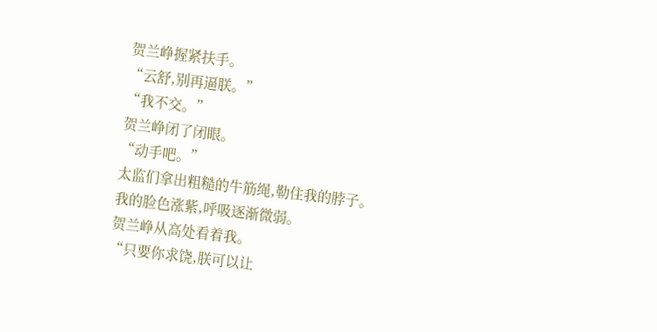贺兰峥握紧扶手。
“云舒,别再逼朕。”
“我不交。”
贺兰峥闭了闭眼。
“动手吧。”
太监们拿出粗糙的牛筋绳,勒住我的脖子。
我的脸色涨紫,呼吸逐渐微弱。
贺兰峥从高处看着我。
“只要你求饶,朕可以让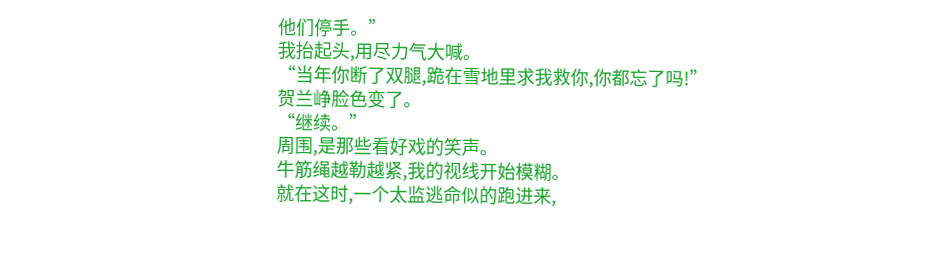他们停手。”
我抬起头,用尽力气大喊。
“当年你断了双腿,跪在雪地里求我救你,你都忘了吗!”
贺兰峥脸色变了。
“继续。”
周围,是那些看好戏的笑声。
牛筋绳越勒越紧,我的视线开始模糊。
就在这时,一个太监逃命似的跑进来,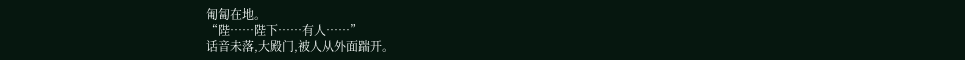匍匐在地。
“陛……陛下……有人……”
话音未落,大殿门,被人从外面踹开。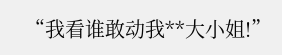“我看谁敢动我**大小姐!”